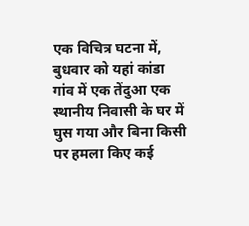एक विचित्र घटना में, बुधवार को यहां कांडा गांव में एक तेंदुआ एक स्थानीय निवासी के घर में घुस गया और बिना किसी पर हमला किए कई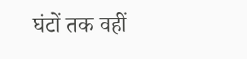घंटों तक वहीं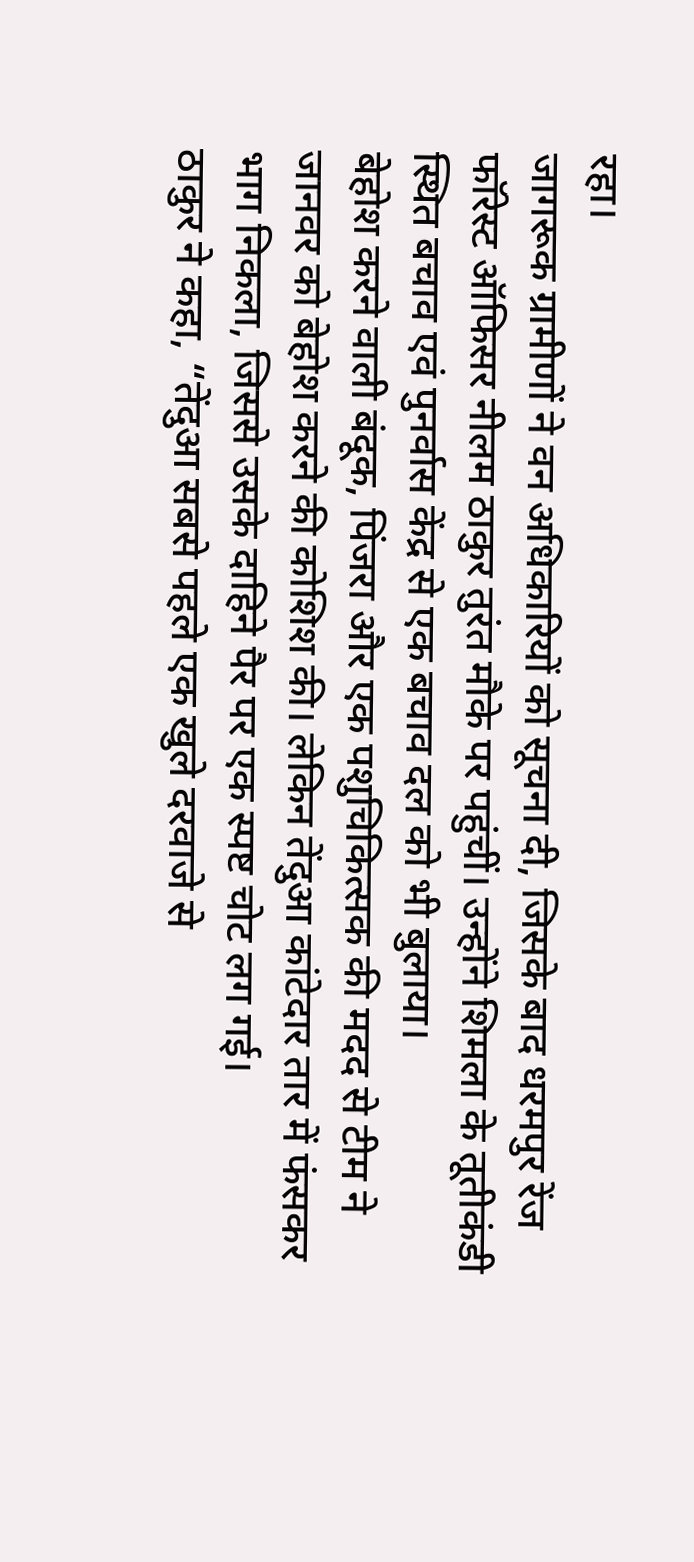रहा।
जागरूक ग्रामीणों ने वन अधिकारियों को सूचना दी, जिसके बाद धरमपुर रेंज फॉरेस्ट ऑफिसर नीलम ठाकुर तुरंत मौके पर पहुंचीं। उन्होंने शिमला के तूतीकंडी स्थित बचाव एवं पुनर्वास केंद्र से एक बचाव दल को भी बुलाया।
बेहोश करने वाली बंदूक, पिंजरा और एक पशुचिकित्सक की मदद से टीम ने जानवर को बेहोश करने की कोशिश की। लेकिन तेंदुआ कांटेदार तार में फंसकर भाग निकला, जिससे उसके दाहिने पैर पर एक स्पष्ट चोट लग गई।
ठाकुर ने कहा, “तेंदुआ सबसे पहले एक खुले दरवाजे से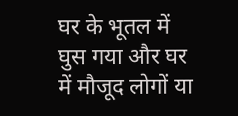घर के भूतल में घुस गया और घर में मौजूद लोगों या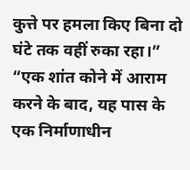कुत्ते पर हमला किए बिना दो घंटे तक वहीं रुका रहा।”
“एक शांत कोने में आराम करने के बाद, यह पास के एक निर्माणाधीन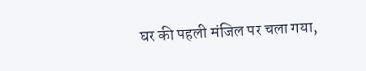घर की पहली मंजिल पर चला गया,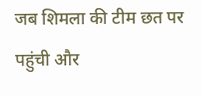जब शिमला की टीम छत पर पहुंची और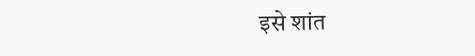इसे शांत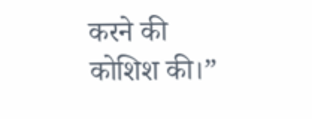करने की कोशिश की।”